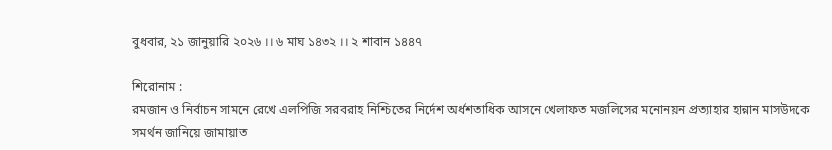বুধবার, ২১ জানুয়ারি ২০২৬ ।। ৬ মাঘ ১৪৩২ ।। ২ শাবান ১৪৪৭

শিরোনাম :
রমজান ও নির্বাচন সামনে রেখে এলপিজি সরবরাহ নিশ্চিতের নির্দেশ অর্ধশতাধিক আসনে খেলাফত মজলিসের মনোনয়ন প্রত্যাহার হান্নান মাসউদকে সমর্থন জানিয়ে জামায়াত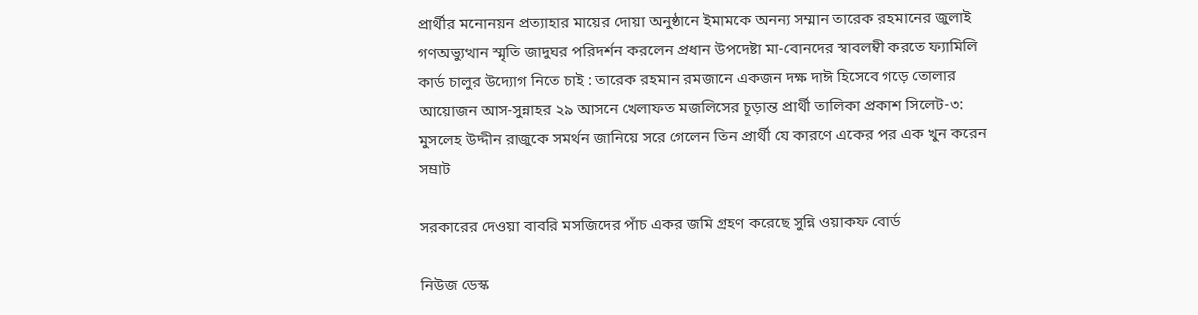প্রার্থীর মনোনয়ন প্রত্যাহার মায়ের দোয়া অনুষ্ঠানে ইমামকে অনন্য সম্মান তারেক রহমানের জুলাই গণঅভ্যুত্থান স্মৃতি জাদুঘর পরিদর্শন করলেন প্রধান উপদেষ্টা মা-বোনদের স্বাবলম্বী করতে ফ্যামিলি কার্ড চালুর উদ্যোগ নিতে চাই : তারেক রহমান রমজানে একজন দক্ষ দাঈ হিসেবে গড়ে তোলার আয়োজন আস-সুন্নাহর ২৯ আসনে খেলাফত মজলিসের চূড়ান্ত প্রার্থী তালিকা প্রকাশ সিলেট-৩: মুসলেহ উদ্দীন রাজুকে সমর্থন জানিয়ে সরে গেলেন তিন প্রার্থী যে কারণে একের পর এক খুন করেন সম্রাট

সরকারের দেওয়া বাবরি মসজিদের পাঁচ একর জমি গ্রহণ করেছে সুন্নি ওয়াকফ বোর্ড

নিউজ ডেস্ক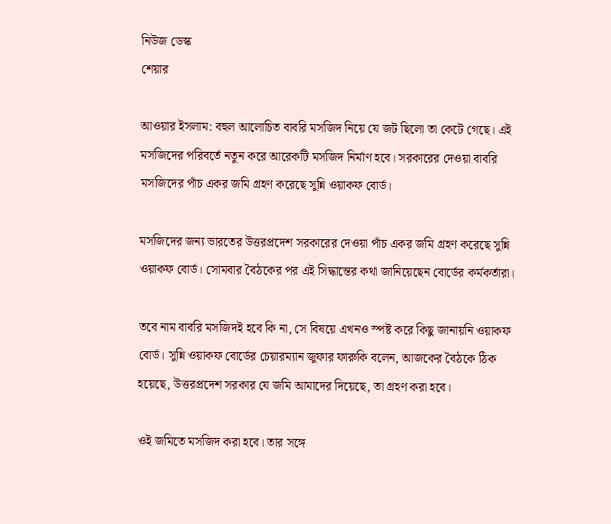নিউজ ডেস্ক
শেয়ার

আওয়ার ইসলাম: বহুল আলোচিত বাবরি মসজিদ নিয়ে যে জট ছিলো তা কেটে গেছে। এই মসজিদের পরিবর্তে নতুন করে আরেকটি মসজিদ নির্মাণ হবে। সরকারের দেওয়া বাবরি মসজিদের পাঁচ একর জমি গ্রহণ করেছে সুন্নি ওয়াকফ বোর্ড।

মসজিদের জন্য ভারতের উত্তরপ্রদেশ সরকারের দেওয়া পাঁচ একর জমি গ্রহণ করেছে সুন্নি ওয়াকফ বোর্ড। সোমবার বৈঠকের পর এই সিদ্ধান্তের কথা জানিয়েছেন বোর্ডের কর্মকর্তারা।

তবে নাম বাবরি মসজিদই হবে কি না, সে বিষয়ে এখনও স্পষ্ট করে কিছু জানায়নি ওয়াকফ বোর্ড। সুন্নি ওয়াকফ বোর্ডের চেয়ারম্যান জুফার ফারুকি বলেন, আজকের বৈঠকে ঠিক হয়েছে, উত্তরপ্রদেশ সরকার যে জমি আমাদের দিয়েছে, তা গ্রহণ করা হবে।

ওই জমিতে মসজিদ করা হবে। তার সঙ্গে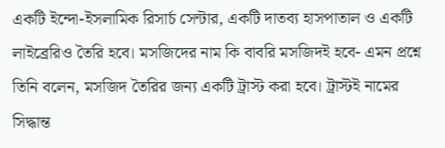একটি ইন্দো-ইসলামিক রিসার্চ সেন্টার, একটি দাতব্য হাসপাতাল ও একটি লাইব্রেরিও তৈরি হবে। মসজিদের নাম কি বাবরি মসজিদই হবে- এমন প্রশ্নে তিনি বলেন, মসজিদ তৈরির জন্য একটি ট্রাস্ট করা হবে। ট্রাস্টই নামের সিদ্ধান্ত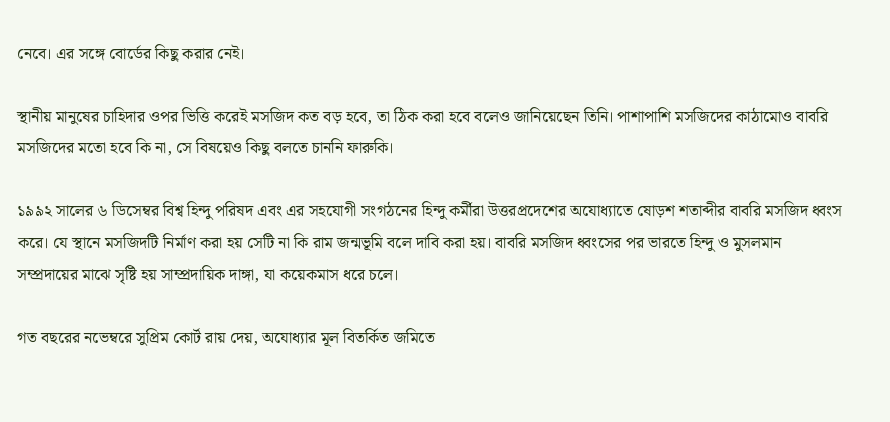নেবে। এর সঙ্গে বোর্ডের কিছু করার নেই।

স্থানীয় মানুষের চাহিদার ওপর ভিত্তি করেই মসজিদ কত বড় হবে, তা ঠিক করা হবে বলেও জানিয়েছেন তিনি। পাশাপাশি মসজিদের কাঠামোও বাবরি মসজিদের মতো হবে কি না, সে বিষয়েও কিছু বলতে চাননি ফারুকি।

১৯৯২ সালের ৬ ডিসেম্বর বিশ্ব হিন্দু পরিষদ এবং এর সহযোগী সংগঠনের হিন্দু কর্মীরা উত্তরপ্রদেশের অযোধ্যাতে ষোড়শ শতাব্দীর বাবরি মসজিদ ধ্বংস করে। যে স্থানে মসজিদটি নির্মাণ করা হয় সেটি না কি রাম জন্মভূমি বলে দাবি করা হয়। বাবরি মসজিদ ধ্বংসের পর ভারতে হিন্দু ও মুসলমান সম্প্রদায়ের মাঝে সৃষ্টি হয় সাম্প্রদায়িক দাঙ্গা, যা কয়েকমাস ধরে চলে।

গত বছরের নভেম্বরে সুপ্রিম কোর্ট রায় দেয়, অযোধ্যার মূল বিতর্কিত জমিতে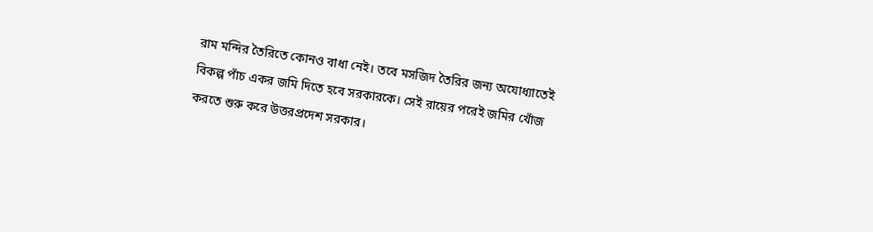রাম মন্দির তৈরিতে কোনও বাধা নেই। তবে মসজিদ তৈরির জন্য অযোধ্যাতেই বিকল্প পাঁচ একর জমি দিতে হবে সরকারকে। সেই রায়ের পরেই জমির খোঁজ করতে শুরু করে উত্তরপ্রদেশ সরকার।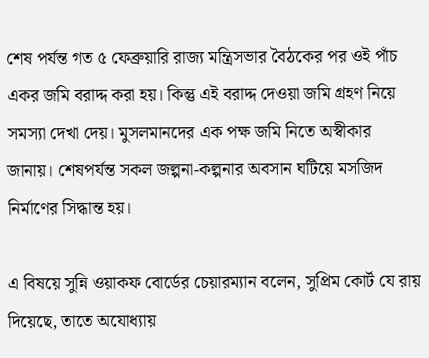শেষ পর্যন্ত গত ৫ ফেব্রুয়ারি রাজ্য মন্ত্রিসভার বৈঠকের পর ওই পাঁচ একর জমি বরাদ্দ করা হয়। কিন্তু এই বরাদ্দ দেওয়া জমি গ্রহণ নিয়ে সমস্যা দেখা দেয়। মুসলমানদের এক পক্ষ জমি নিতে অস্বীকার জানায়। শেষপর্যন্ত সকল জল্পনা-কল্পনার অবসান ঘটিয়ে মসজিদ নির্মাণের সিদ্ধান্ত হয়।

এ বিষয়ে সুন্নি ওয়াকফ বোর্ডের চেয়ারম্যান বলেন, সুপ্রিম কোর্ট যে রায় দিয়েছে, তাতে অযোধ্যায়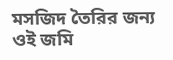মসজিদ তৈরির জন্য ওই জমি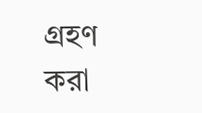গ্রহণ করা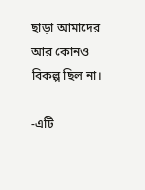ছাড়া আমাদের আর কোনও বিকল্প ছিল না।

-এটি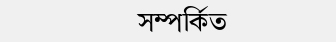সম্পর্কিত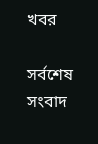খবর

সর্বশেষ সংবাদ